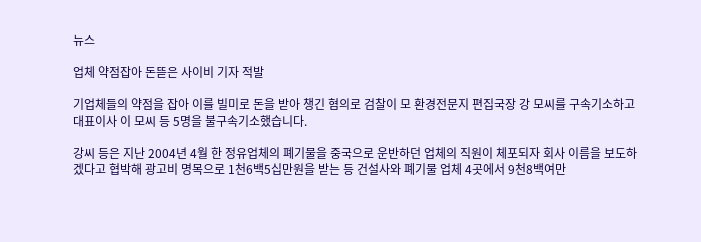뉴스

업체 약점잡아 돈뜯은 사이비 기자 적발

기업체들의 약점을 잡아 이를 빌미로 돈을 받아 챙긴 혐의로 검찰이 모 환경전문지 편집국장 강 모씨를 구속기소하고 대표이사 이 모씨 등 5명을 불구속기소했습니다.

강씨 등은 지난 2004년 4월 한 정유업체의 폐기물을 중국으로 운반하던 업체의 직원이 체포되자 회사 이름을 보도하겠다고 협박해 광고비 명목으로 1천6백5십만원을 받는 등 건설사와 폐기물 업체 4곳에서 9천8백여만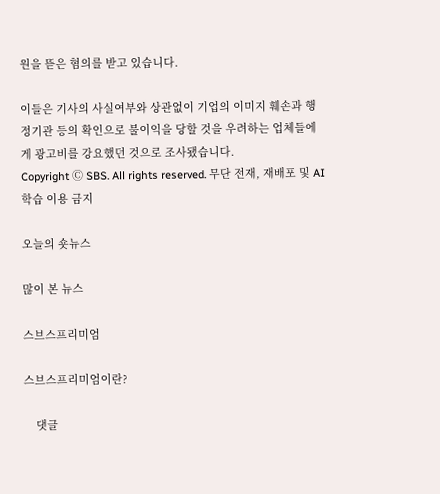원을 뜯은 혐의를 받고 있습니다.

이들은 기사의 사실여부와 상관없이 기업의 이미지 훼손과 행정기관 등의 확인으로 불이익을 당할 것을 우려하는 업체들에게 광고비를 강요했던 것으로 조사됐습니다.
Copyright Ⓒ SBS. All rights reserved. 무단 전재, 재배포 및 AI학습 이용 금지

오늘의 숏뉴스

많이 본 뉴스

스브스프리미엄

스브스프리미엄이란?

    댓글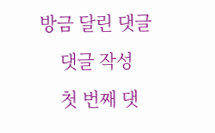방금 달린 댓글
    댓글 작성
    첫 번째 댓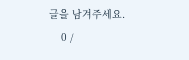글을 남겨주세요.
    0 /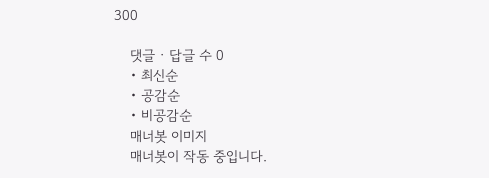300

    댓글 ∙ 답글 수 0
    • 최신순
    • 공감순
    • 비공감순
    매너봇 이미지
    매너봇이 작동 중입니다.